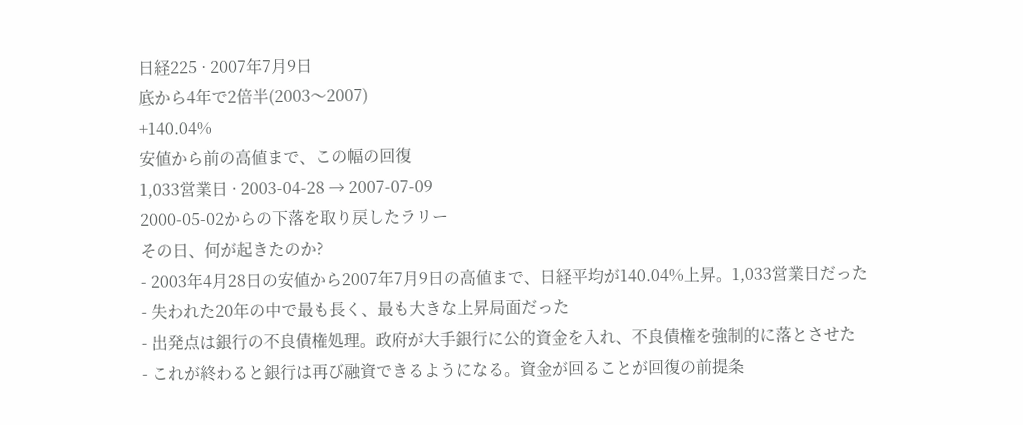日経225 · 2007年7月9日
底から4年で2倍半(2003〜2007)
+140.04%
安値から前の高値まで、この幅の回復
1,033営業日 · 2003-04-28 → 2007-07-09
2000-05-02からの下落を取り戻したラリー
その日、何が起きたのか?
- 2003年4月28日の安値から2007年7月9日の高値まで、日経平均が140.04%上昇。1,033営業日だった
- 失われた20年の中で最も長く、最も大きな上昇局面だった
- 出発点は銀行の不良債権処理。政府が大手銀行に公的資金を入れ、不良債権を強制的に落とさせた
- これが終わると銀行は再び融資できるようになる。資金が回ることが回復の前提条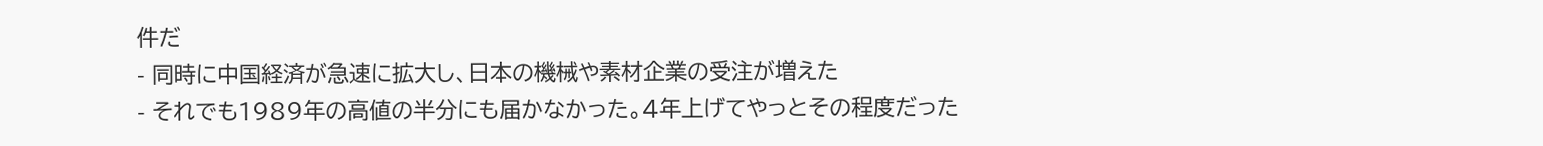件だ
- 同時に中国経済が急速に拡大し、日本の機械や素材企業の受注が増えた
- それでも1989年の高値の半分にも届かなかった。4年上げてやっとその程度だった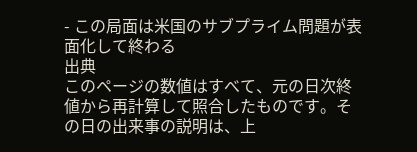- この局面は米国のサブプライム問題が表面化して終わる
出典
このページの数値はすべて、元の日次終値から再計算して照合したものです。その日の出来事の説明は、上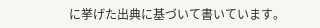に挙げた出典に基づいて書いています。